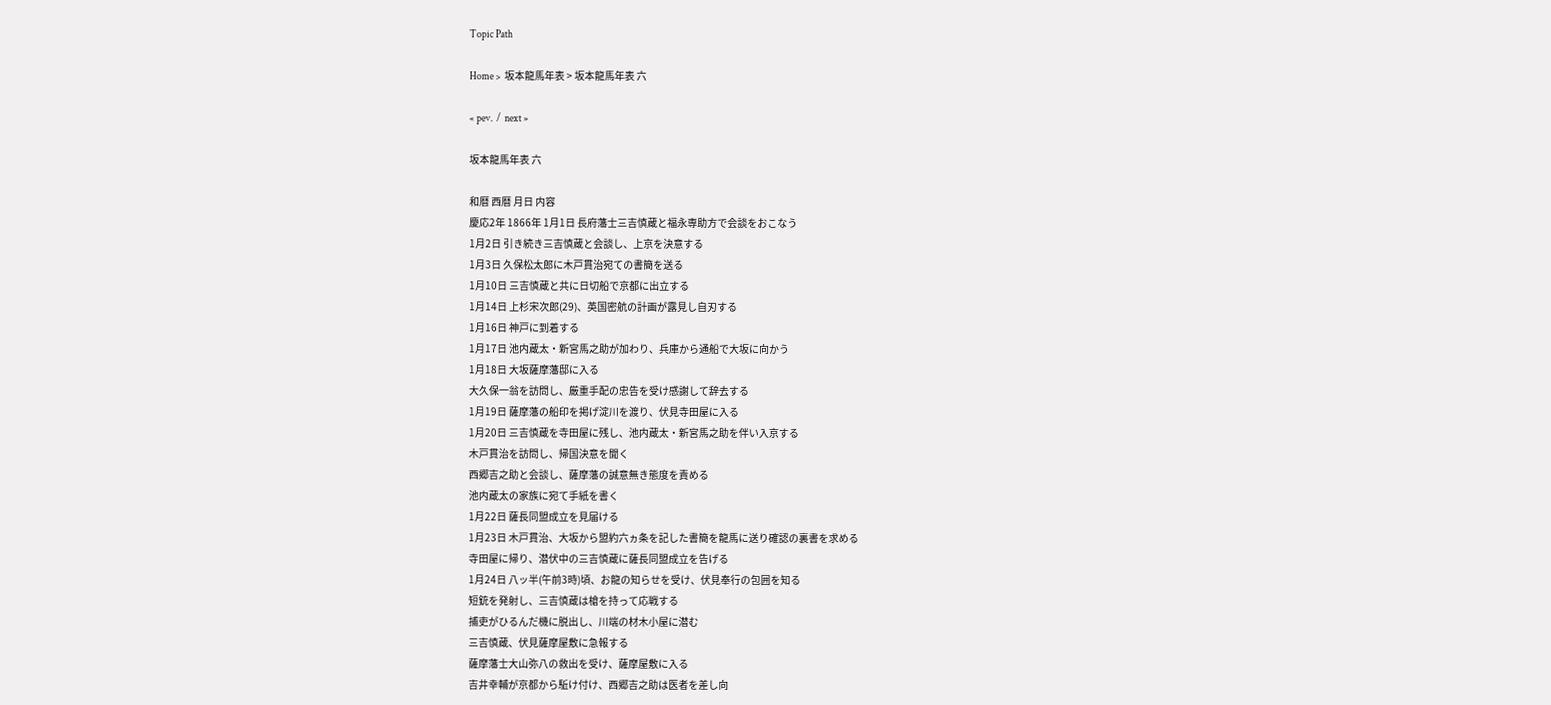Topic Path

Home >  坂本龍馬年表 > 坂本龍馬年表 六

« pev.  /  next »

坂本龍馬年表 六

和暦 西暦 月日 内容
慶応2年 1866年 1月1日 長府藩士三吉慎蔵と福永専助方で会談をおこなう
1月2日 引き続き三吉慎蔵と会談し、上京を決意する
1月3日 久保松太郎に木戸貫治宛ての書簡を送る
1月10日 三吉慎蔵と共に日切船で京都に出立する
1月14日 上杉宋次郎(29)、英国密航の計画が露見し自刃する
1月16日 神戸に到着する
1月17日 池内蔵太・新宮馬之助が加わり、兵庫から通船で大坂に向かう
1月18日 大坂薩摩藩邸に入る
大久保一翁を訪問し、厳重手配の忠告を受け感謝して辞去する
1月19日 薩摩藩の船印を掲げ淀川を渡り、伏見寺田屋に入る
1月20日 三吉慎蔵を寺田屋に残し、池内蔵太・新宮馬之助を伴い入京する
木戸貫治を訪問し、帰国決意を聞く
西郷吉之助と会談し、薩摩藩の誠意無き態度を責める
池内蔵太の家族に宛て手紙を書く
1月22日 薩長同盟成立を見届ける
1月23日 木戸貫治、大坂から盟約六ヵ条を記した書簡を龍馬に送り確認の裏書を求める
寺田屋に帰り、潜伏中の三吉慎蔵に薩長同盟成立を告げる
1月24日 八ッ半(午前3時)頃、お龍の知らせを受け、伏見奉行の包囲を知る
短銃を発射し、三吉慎蔵は槍を持って応戦する
捕吏がひるんだ機に脱出し、川端の材木小屋に潜む
三吉慎蔵、伏見薩摩屋敷に急報する
薩摩藩士大山弥八の救出を受け、薩摩屋敷に入る
吉井幸輔が京都から駈け付け、西郷吉之助は医者を差し向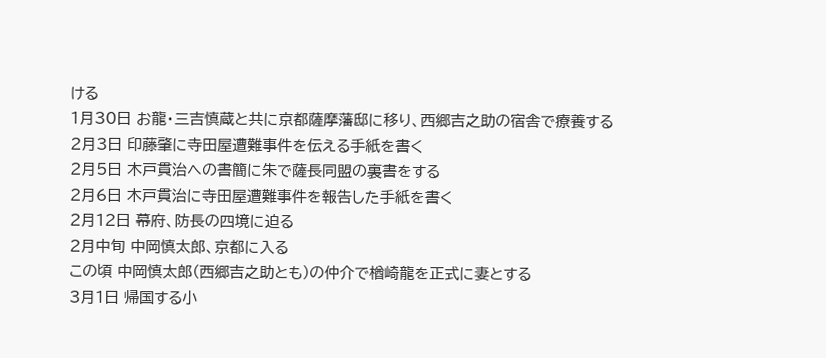ける
1月30日 お龍・三吉慎蔵と共に京都薩摩藩邸に移り、西郷吉之助の宿舎で療養する
2月3日 印藤肇に寺田屋遭難事件を伝える手紙を書く
2月5日 木戸貫治への書簡に朱で薩長同盟の裏書をする
2月6日 木戸貫治に寺田屋遭難事件を報告した手紙を書く
2月12日 幕府、防長の四境に迫る
2月中旬 中岡慎太郎、京都に入る
この頃 中岡慎太郎(西郷吉之助とも)の仲介で楢崎龍を正式に妻とする
3月1日 帰国する小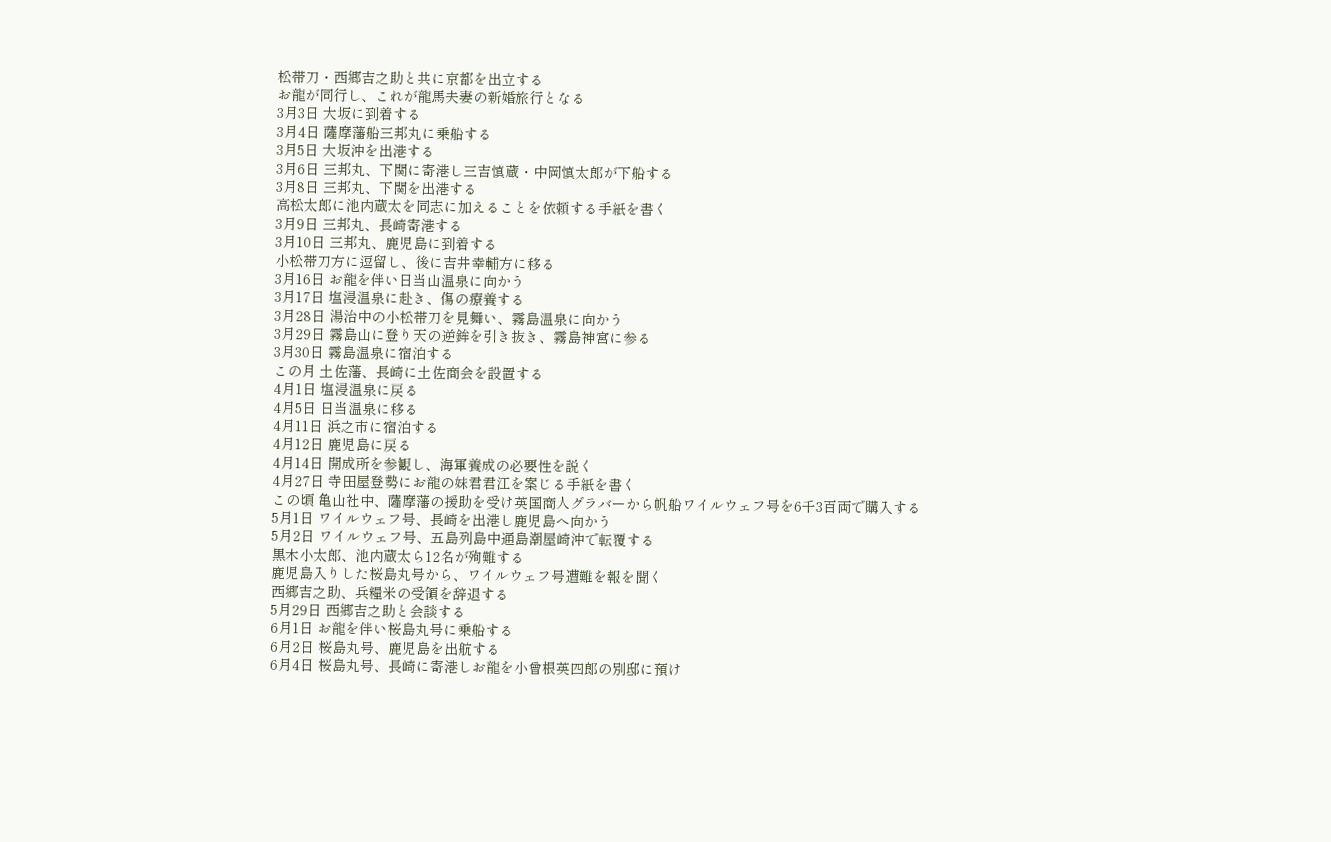松帯刀・西郷吉之助と共に京都を出立する
お龍が同行し、これが龍馬夫妻の新婚旅行となる
3月3日 大坂に到着する
3月4日 薩摩藩船三邦丸に乗船する
3月5日 大坂沖を出港する
3月6日 三邦丸、下関に寄港し三吉慎蔵・中岡慎太郎が下船する
3月8日 三邦丸、下関を出港する
高松太郎に池内蔵太を同志に加えることを依頼する手紙を書く
3月9日 三邦丸、長崎寄港する
3月10日 三邦丸、鹿児島に到着する
小松帯刀方に逗留し、後に吉井幸輔方に移る
3月16日 お龍を伴い日当山温泉に向かう
3月17日 塩浸温泉に赴き、傷の療養する
3月28日 湯治中の小松帯刀を見舞い、霧島温泉に向かう
3月29日 霧島山に登り天の逆鉾を引き抜き、霧島神宮に参る
3月30日 霧島温泉に宿泊する
この月 土佐藩、長崎に土佐商会を設置する
4月1日 塩浸温泉に戻る
4月5日 日当温泉に移る
4月11日 浜之市に宿泊する
4月12日 鹿児島に戻る
4月14日 開成所を参観し、海軍養成の必要性を説く
4月27日 寺田屋登勢にお龍の妹君君江を案じる手紙を書く
この頃 亀山社中、薩摩藩の援助を受け英国商人グラバーから帆船ワイルウェフ号を6千3百両で購入する
5月1日 ワイルウェフ号、長崎を出港し鹿児島へ向かう
5月2日 ワイルウェフ号、五島列島中通島潮屋崎沖で転覆する
黒木小太郎、池内蔵太ら12名が殉難する
鹿児島入りした桜島丸号から、ワイルウェフ号遭難を報を聞く
西郷吉之助、兵糧米の受領を辞退する
5月29日 西郷吉之助と会談する
6月1日 お龍を伴い桜島丸号に乗船する
6月2日 桜島丸号、鹿児島を出航する
6月4日 桜島丸号、長崎に寄港しお龍を小曾根英四郎の別邸に預け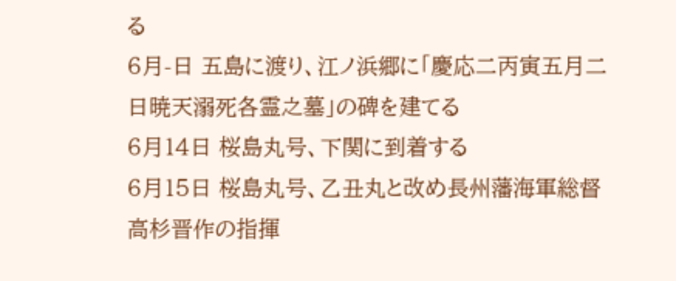る
6月-日 五島に渡り、江ノ浜郷に「慶応二丙寅五月二日暁天溺死各霊之墓」の碑を建てる
6月14日 桜島丸号、下関に到着する
6月15日 桜島丸号、乙丑丸と改め長州藩海軍総督高杉晋作の指揮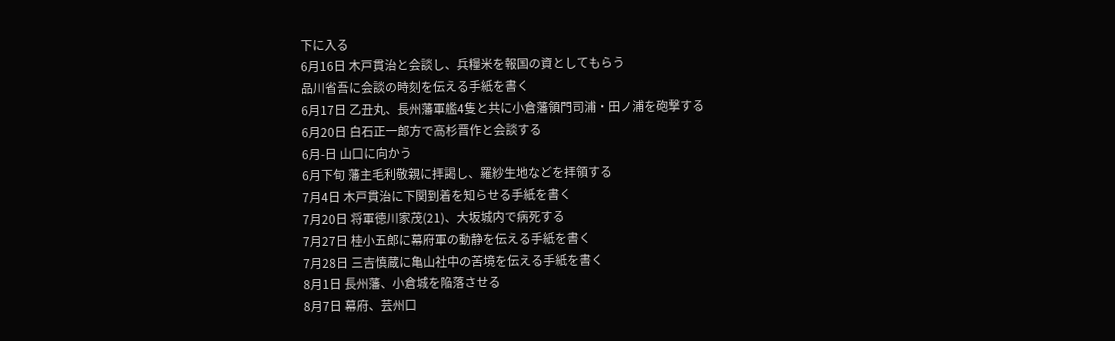下に入る
6月16日 木戸貫治と会談し、兵糧米を報国の資としてもらう
品川省吾に会談の時刻を伝える手紙を書く
6月17日 乙丑丸、長州藩軍艦4隻と共に小倉藩領門司浦・田ノ浦を砲撃する
6月20日 白石正一郎方で高杉晋作と会談する
6月-日 山口に向かう
6月下旬 藩主毛利敬親に拝謁し、羅紗生地などを拝領する
7月4日 木戸貫治に下関到着を知らせる手紙を書く
7月20日 将軍徳川家茂(21)、大坂城内で病死する
7月27日 桂小五郎に幕府軍の動静を伝える手紙を書く
7月28日 三吉慎蔵に亀山社中の苦境を伝える手紙を書く
8月1日 長州藩、小倉城を陥落させる
8月7日 幕府、芸州口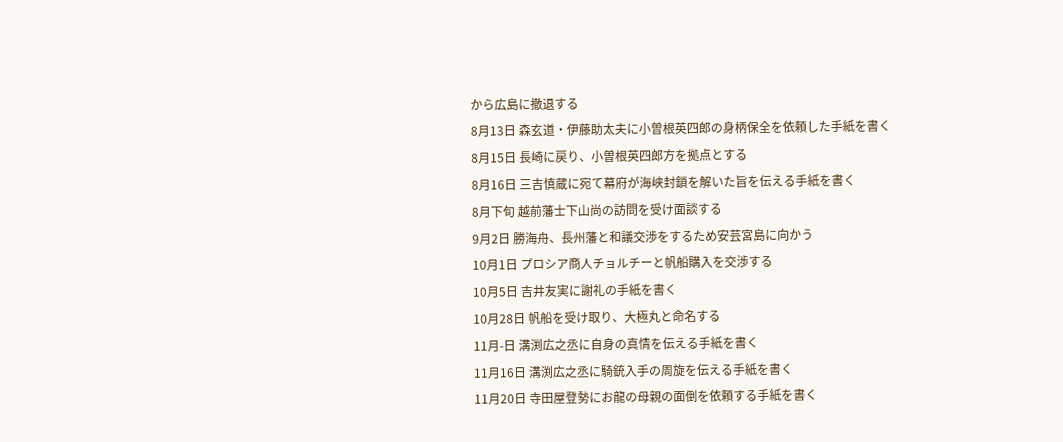から広島に撤退する
8月13日 森玄道・伊藤助太夫に小曽根英四郎の身柄保全を依頼した手紙を書く
8月15日 長崎に戻り、小曽根英四郎方を拠点とする
8月16日 三吉慎蔵に宛て幕府が海峡封鎖を解いた旨を伝える手紙を書く
8月下旬 越前藩士下山尚の訪問を受け面談する
9月2日 勝海舟、長州藩と和議交渉をするため安芸宮島に向かう
10月1日 プロシア商人チョルチーと帆船購入を交渉する
10月5日 吉井友実に謝礼の手紙を書く
10月28日 帆船を受け取り、大極丸と命名する
11月-日 溝渕広之丞に自身の真情を伝える手紙を書く
11月16日 溝渕広之丞に騎銃入手の周旋を伝える手紙を書く
11月20日 寺田屋登勢にお龍の母親の面倒を依頼する手紙を書く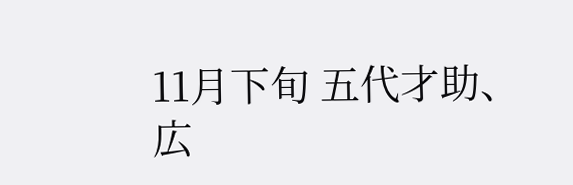11月下旬 五代才助、広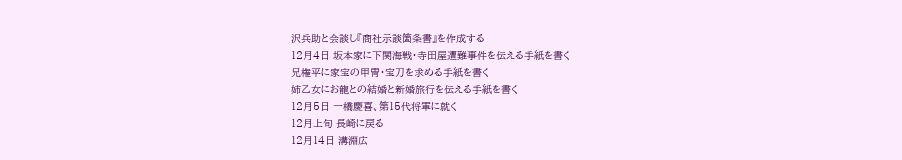沢兵助と会談し『商社示談箇条書』を作成する
12月4日 坂本家に下関海戦・寺田屋遭難事件を伝える手紙を書く
兄権平に家宝の甲冑・宝刀を求める手紙を書く
姉乙女にお龍との結婚と新婚旅行を伝える手紙を書く
12月5日 一橋慶喜、第15代将軍に就く
12月上旬 長崎に戻る
12月14日 溝淵広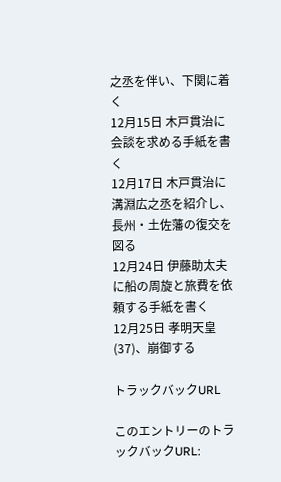之丞を伴い、下関に着く
12月15日 木戸貫治に会談を求める手紙を書く
12月17日 木戸貫治に溝淵広之丞を紹介し、長州・土佐藩の復交を図る
12月24日 伊藤助太夫に船の周旋と旅費を依頼する手紙を書く
12月25日 孝明天皇(37)、崩御する

トラックバックURL

このエントリーのトラックバックURL: